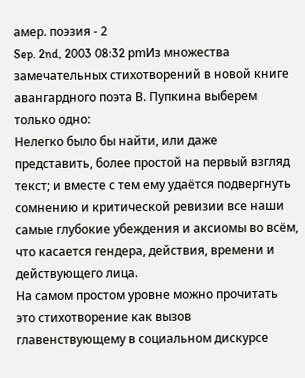амер. поэзия - 2
Sep. 2nd, 2003 08:32 pmИз множества замечательных стихотворений в новой книге авангардного поэта В. Пупкина выберем только одно:
Нелегко было бы найти, или даже представить, более простой на первый взгляд текст; и вместе с тем ему удаётся подвергнуть сомнению и критической ревизии все наши самые глубокие убеждения и аксиомы во всём, что касается гендера, действия, времени и действующего лица.
На самом простом уровне можно прочитать это стихотворение как вызов главенствующему в социальном дискурсе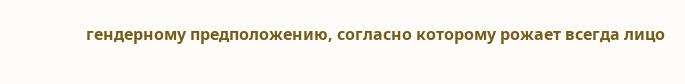гендерному предположению, согласно которому рожает всегда лицо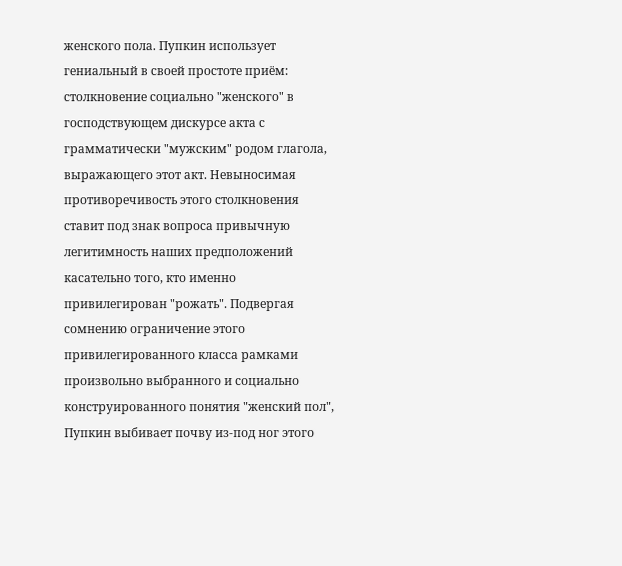женского пола. Пупкин использует гениальный в своей простоте приём: столкновение социально "женского" в господствующем дискурсе акта с грамматически "мужским" родом глагола, выражающего этот акт. Невыносимая противоречивость этого столкновения ставит под знак вопроса привычную легитимность наших предположений касательно того, кто именно привилегирован "рожать". Подвергая сомнению ограничение этого привилегированного класса рамками произвольно выбранного и социально конструированного понятия "женский пол", Пупкин выбивает почву из-под ног этого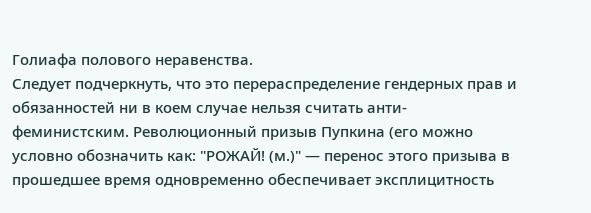Голиафа полового неравенства.
Следует подчеркнуть, что это перераспределение гендерных прав и обязанностей ни в коем случае нельзя считать анти-феминистским. Революционный призыв Пупкина (его можно условно обозначить как: "РОЖАЙ! (м.)" — перенос этого призыва в прошедшее время одновременно обеспечивает эксплицитность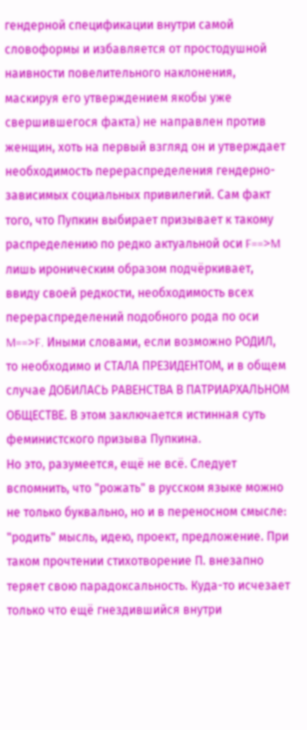гендерной спецификации внутри самой словоформы и избавляется от простодушной наивности повелительного наклонения, маскируя его утверждением якобы уже свершившегося факта) не направлен против женщин, хоть на первый взгляд он и утверждает необходимость перераспределения гендерно-зависимых социальных привилегий. Сам факт того, что Пупкин выбирает призывает к такому распределению по редко актуальной оси F==>M лишь ироническим образом подчёркивает, ввиду своей редкости, необходимость всех перераспределений подобного рода по оси M==>F. Иными словами, если возможно РОДИЛ, то необходимо и СТАЛА ПРЕЗИДЕНТОМ, и в общем случае ДОБИЛАСЬ РАВЕНСТВА В ПАТРИАРХАЛЬНОМ ОБЩЕСТВЕ. В этом заключается истинная суть феминистского призыва Пупкина.
Но это, разумеется, ещё не всё. Следует вспомнить, что "рожать" в русском языке можно не только буквально, но и в переносном смысле: "родить" мысль, идею, проект, предложение. При таком прочтении стихотворение П. внезапно теряет свою парадоксальность. Куда-то исчезает только что ещё гнездившийся внутри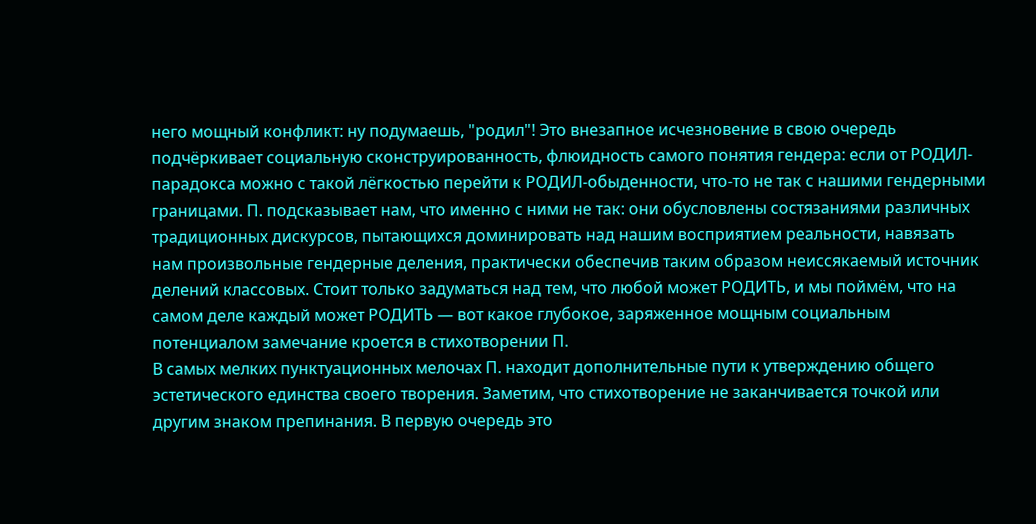него мощный конфликт: ну подумаешь, "родил"! Это внезапное исчезновение в свою очередь подчёркивает социальную сконструированность, флюидность самого понятия гендера: если от РОДИЛ-парадокса можно с такой лёгкостью перейти к РОДИЛ-обыденности, что-то не так с нашими гендерными границами. П. подсказывает нам, что именно с ними не так: они обусловлены состязаниями различных традиционных дискурсов, пытающихся доминировать над нашим восприятием реальности, навязать нам произвольные гендерные деления, практически обеспечив таким образом неиссякаемый источник делений классовых. Стоит только задуматься над тем, что любой может РОДИТЬ, и мы поймём, что на самом деле каждый может РОДИТЬ — вот какое глубокое, заряженное мощным социальным потенциалом замечание кроется в стихотворении П.
В самых мелких пунктуационных мелочах П. находит дополнительные пути к утверждению общего эстетического единства своего творения. Заметим, что стихотворение не заканчивается точкой или другим знаком препинания. В первую очередь это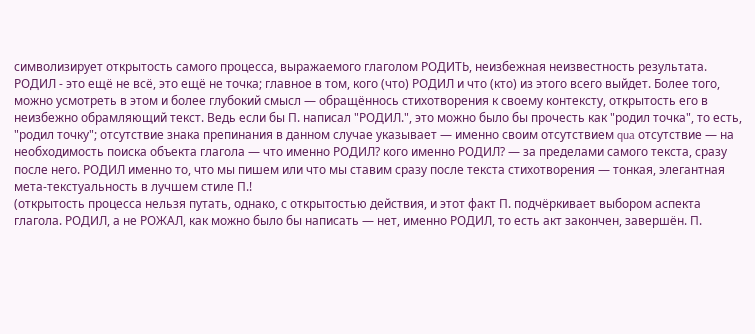символизирует открытость самого процесса, выражаемого глаголом РОДИТЬ, неизбежная неизвестность результата. РОДИЛ - это ещё не всё, это ещё не точка; главное в том, кого (что) РОДИЛ и что (кто) из этого всего выйдет. Более того, можно усмотреть в этом и более глубокий смысл — обращённось стихотворения к своему контексту, открытость его в неизбежно обрамляющий текст. Ведь если бы П. написал "РОДИЛ.", это можно было бы прочесть как "родил точка", то есть, "родил точку"; отсутствие знака препинания в данном случае указывает — именно своим отсутствием qua отсутствие — на необходимость поиска объекта глагола — что именно РОДИЛ? кого именно РОДИЛ? — за пределами самого текста, сразу после него. РОДИЛ именно то, что мы пишем или что мы ставим сразу после текста стихотворения — тонкая, элегантная мета-текстуальность в лучшем стиле П.!
(открытость процесса нельзя путать, однако, с открытостью действия, и этот факт П. подчёркивает выбором аспекта глагола. РОДИЛ, а не РОЖАЛ, как можно было бы написать — нет, именно РОДИЛ, то есть акт закончен, завершён. П.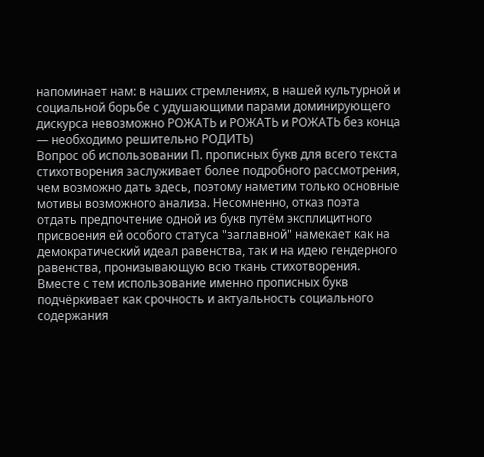напоминает нам: в наших стремлениях, в нашей культурной и социальной борьбе с удушающими парами доминирующего дискурса невозможно РОЖАТЬ и РОЖАТЬ и РОЖАТЬ без конца — необходимо решительно РОДИТЬ)
Вопрос об использовании П. прописных букв для всего текста стихотворения заслуживает более подробного рассмотрения, чем возможно дать здесь, поэтому наметим только основные мотивы возможного анализа. Несомненно, отказ поэта отдать предпочтение одной из букв путём эксплицитного присвоения ей особого статуса "заглавной" намекает как на демократический идеал равенства, так и на идею гендерного равенства, пронизывающую всю ткань стихотворения. Вместе с тем использование именно прописных букв подчёркивает как срочность и актуальность социального содержания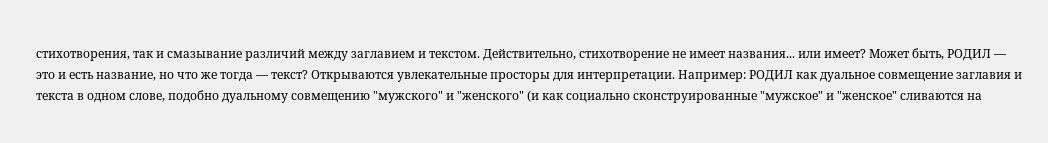стихотворения, так и смазывание различий между заглавием и текстом. Действительно, стихотворение не имеет названия... или имеет? Может быть, РОДИЛ — это и есть название, но что же тогда — текст? Открываются увлекательные просторы для интерпретации. Например: РОДИЛ как дуальное совмещение заглавия и текста в одном слове, подобно дуальному совмещению "мужского" и "женского" (и как социально сконструированные "мужское" и "женское" сливаются на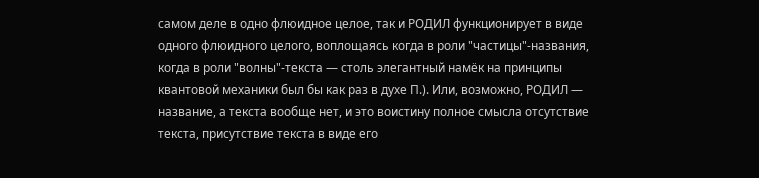самом деле в одно флюидное целое, так и РОДИЛ функционирует в виде одного флюидного целого, воплощаясь когда в роли "частицы"-названия, когда в роли "волны"-текста — столь элегантный намёк на принципы квантовой механики был бы как раз в духе П.). Или, возможно, РОДИЛ — название, а текста вообще нет, и это воистину полное смысла отсутствие текста, присутствие текста в виде его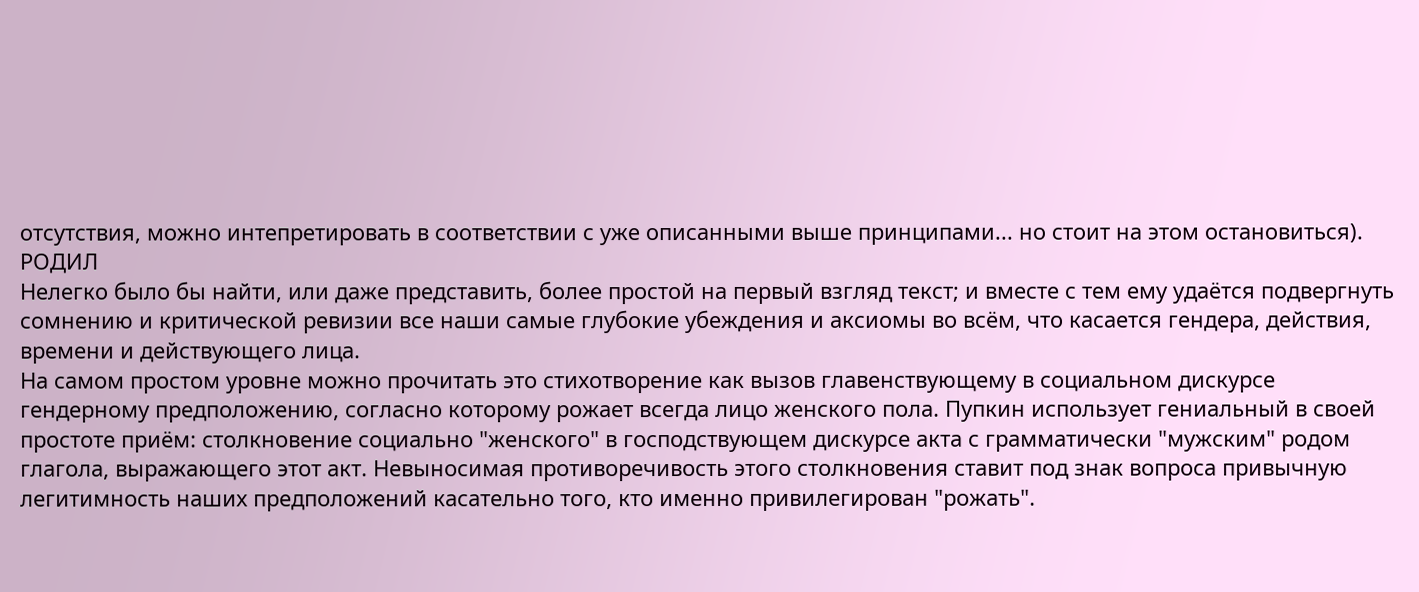отсутствия, можно интепретировать в соответствии с уже описанными выше принципами... но стоит на этом остановиться).
РОДИЛ
Нелегко было бы найти, или даже представить, более простой на первый взгляд текст; и вместе с тем ему удаётся подвергнуть сомнению и критической ревизии все наши самые глубокие убеждения и аксиомы во всём, что касается гендера, действия, времени и действующего лица.
На самом простом уровне можно прочитать это стихотворение как вызов главенствующему в социальном дискурсе гендерному предположению, согласно которому рожает всегда лицо женского пола. Пупкин использует гениальный в своей простоте приём: столкновение социально "женского" в господствующем дискурсе акта с грамматически "мужским" родом глагола, выражающего этот акт. Невыносимая противоречивость этого столкновения ставит под знак вопроса привычную легитимность наших предположений касательно того, кто именно привилегирован "рожать".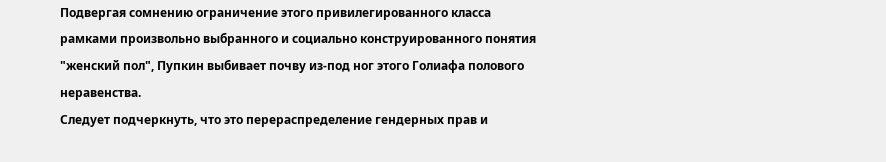Подвергая сомнению ограничение этого привилегированного класса рамками произвольно выбранного и социально конструированного понятия "женский пол", Пупкин выбивает почву из-под ног этого Голиафа полового неравенства.
Следует подчеркнуть, что это перераспределение гендерных прав и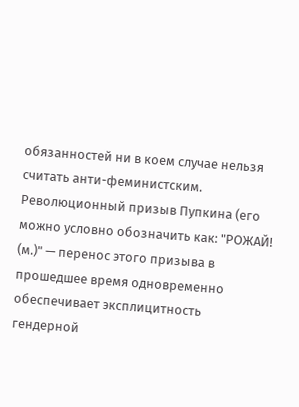обязанностей ни в коем случае нельзя считать анти-феминистским. Революционный призыв Пупкина (его можно условно обозначить как: "РОЖАЙ! (м.)" — перенос этого призыва в прошедшее время одновременно обеспечивает эксплицитность гендерной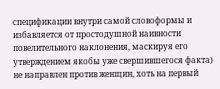спецификации внутри самой словоформы и избавляется от простодушной наивности повелительного наклонения, маскируя его утверждением якобы уже свершившегося факта) не направлен против женщин, хоть на первый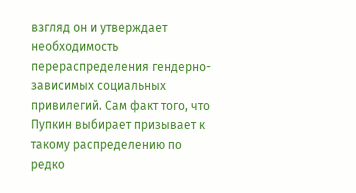взгляд он и утверждает необходимость перераспределения гендерно-зависимых социальных привилегий. Сам факт того, что Пупкин выбирает призывает к такому распределению по редко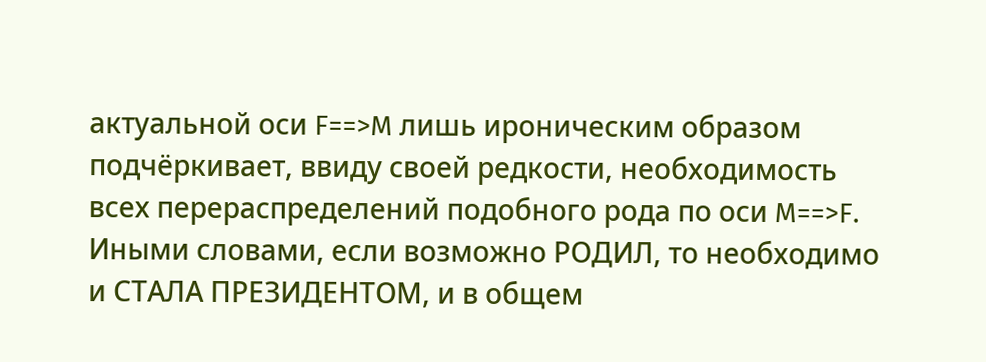актуальной оси F==>M лишь ироническим образом подчёркивает, ввиду своей редкости, необходимость всех перераспределений подобного рода по оси M==>F. Иными словами, если возможно РОДИЛ, то необходимо и СТАЛА ПРЕЗИДЕНТОМ, и в общем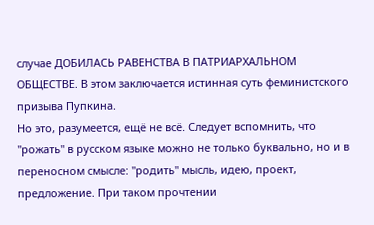случае ДОБИЛАСЬ РАВЕНСТВА В ПАТРИАРХАЛЬНОМ ОБЩЕСТВЕ. В этом заключается истинная суть феминистского призыва Пупкина.
Но это, разумеется, ещё не всё. Следует вспомнить, что "рожать" в русском языке можно не только буквально, но и в переносном смысле: "родить" мысль, идею, проект, предложение. При таком прочтении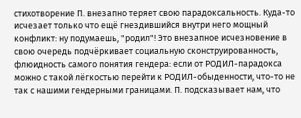стихотворение П. внезапно теряет свою парадоксальность. Куда-то исчезает только что ещё гнездившийся внутри него мощный конфликт: ну подумаешь, "родил"! Это внезапное исчезновение в свою очередь подчёркивает социальную сконструированность, флюидность самого понятия гендера: если от РОДИЛ-парадокса можно с такой лёгкостью перейти к РОДИЛ-обыденности, что-то не так с нашими гендерными границами. П. подсказывает нам, что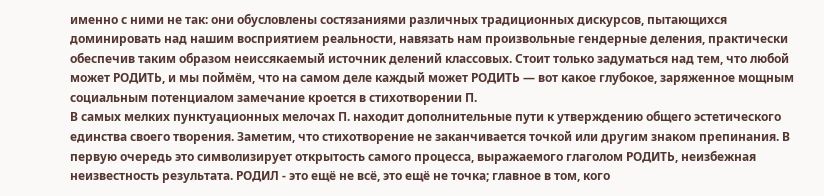именно с ними не так: они обусловлены состязаниями различных традиционных дискурсов, пытающихся доминировать над нашим восприятием реальности, навязать нам произвольные гендерные деления, практически обеспечив таким образом неиссякаемый источник делений классовых. Стоит только задуматься над тем, что любой может РОДИТЬ, и мы поймём, что на самом деле каждый может РОДИТЬ — вот какое глубокое, заряженное мощным социальным потенциалом замечание кроется в стихотворении П.
В самых мелких пунктуационных мелочах П. находит дополнительные пути к утверждению общего эстетического единства своего творения. Заметим, что стихотворение не заканчивается точкой или другим знаком препинания. В первую очередь это символизирует открытость самого процесса, выражаемого глаголом РОДИТЬ, неизбежная неизвестность результата. РОДИЛ - это ещё не всё, это ещё не точка; главное в том, кого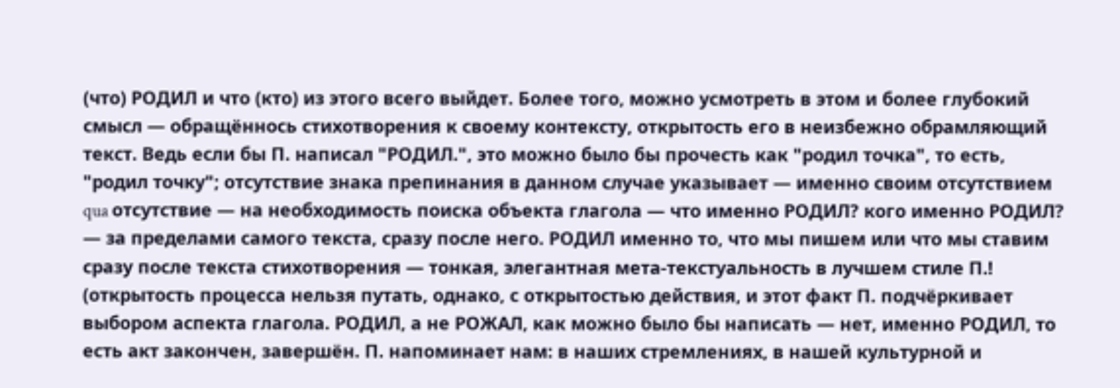(что) РОДИЛ и что (кто) из этого всего выйдет. Более того, можно усмотреть в этом и более глубокий смысл — обращённось стихотворения к своему контексту, открытость его в неизбежно обрамляющий текст. Ведь если бы П. написал "РОДИЛ.", это можно было бы прочесть как "родил точка", то есть, "родил точку"; отсутствие знака препинания в данном случае указывает — именно своим отсутствием qua отсутствие — на необходимость поиска объекта глагола — что именно РОДИЛ? кого именно РОДИЛ? — за пределами самого текста, сразу после него. РОДИЛ именно то, что мы пишем или что мы ставим сразу после текста стихотворения — тонкая, элегантная мета-текстуальность в лучшем стиле П.!
(открытость процесса нельзя путать, однако, с открытостью действия, и этот факт П. подчёркивает выбором аспекта глагола. РОДИЛ, а не РОЖАЛ, как можно было бы написать — нет, именно РОДИЛ, то есть акт закончен, завершён. П. напоминает нам: в наших стремлениях, в нашей культурной и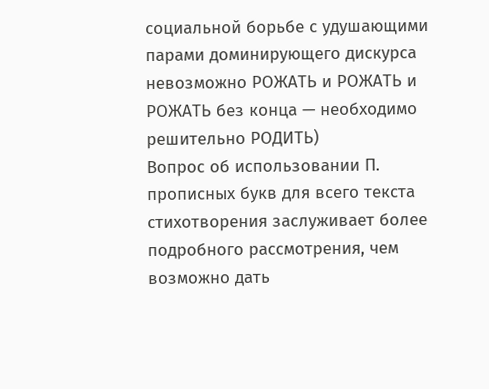социальной борьбе с удушающими парами доминирующего дискурса невозможно РОЖАТЬ и РОЖАТЬ и РОЖАТЬ без конца — необходимо решительно РОДИТЬ)
Вопрос об использовании П. прописных букв для всего текста стихотворения заслуживает более подробного рассмотрения, чем возможно дать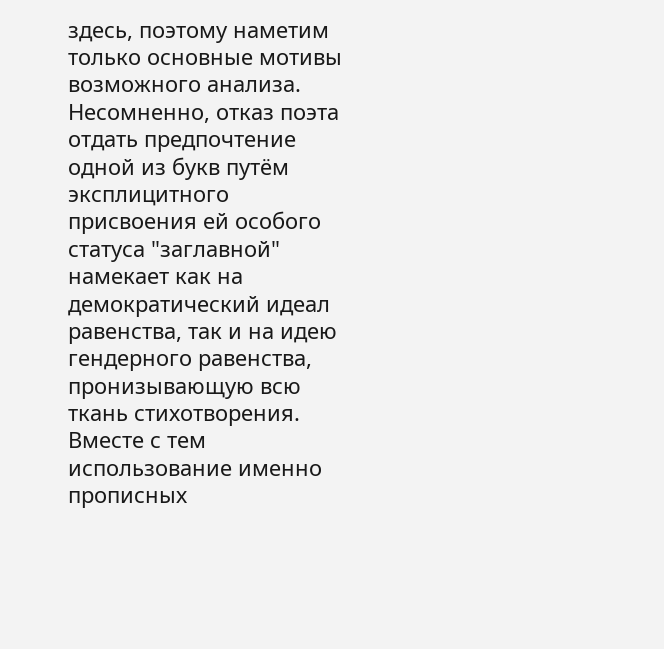здесь, поэтому наметим только основные мотивы возможного анализа. Несомненно, отказ поэта отдать предпочтение одной из букв путём эксплицитного присвоения ей особого статуса "заглавной" намекает как на демократический идеал равенства, так и на идею гендерного равенства, пронизывающую всю ткань стихотворения. Вместе с тем использование именно прописных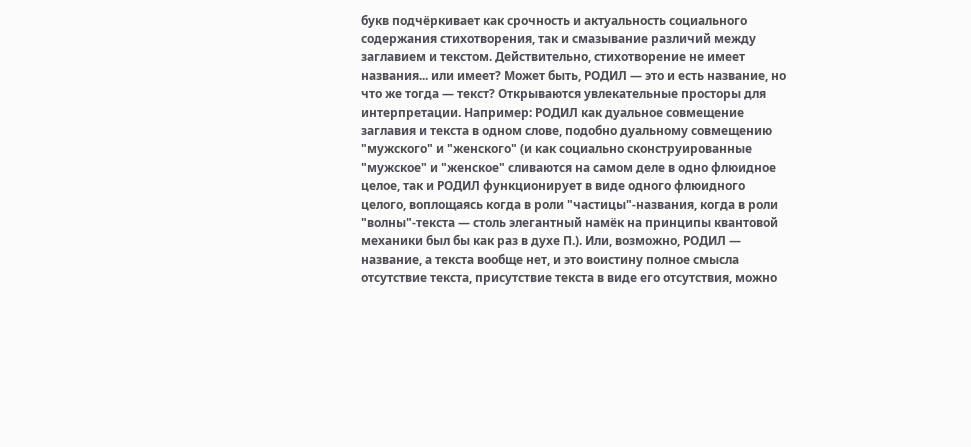букв подчёркивает как срочность и актуальность социального содержания стихотворения, так и смазывание различий между заглавием и текстом. Действительно, стихотворение не имеет названия... или имеет? Может быть, РОДИЛ — это и есть название, но что же тогда — текст? Открываются увлекательные просторы для интерпретации. Например: РОДИЛ как дуальное совмещение заглавия и текста в одном слове, подобно дуальному совмещению "мужского" и "женского" (и как социально сконструированные "мужское" и "женское" сливаются на самом деле в одно флюидное целое, так и РОДИЛ функционирует в виде одного флюидного целого, воплощаясь когда в роли "частицы"-названия, когда в роли "волны"-текста — столь элегантный намёк на принципы квантовой механики был бы как раз в духе П.). Или, возможно, РОДИЛ — название, а текста вообще нет, и это воистину полное смысла отсутствие текста, присутствие текста в виде его отсутствия, можно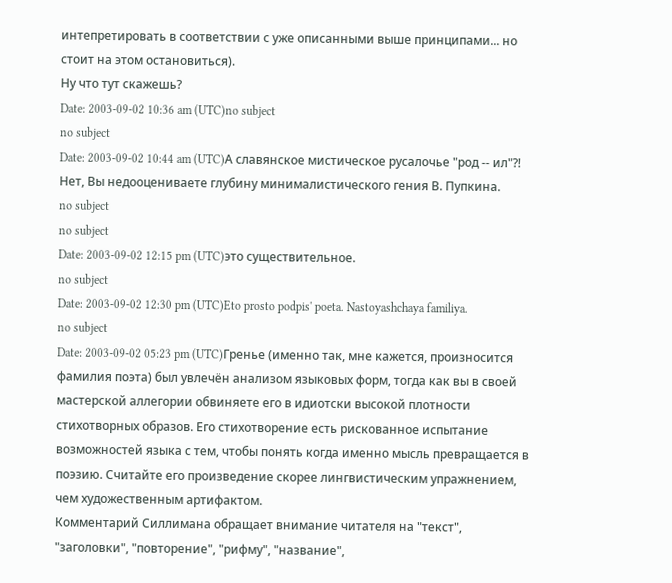интепретировать в соответствии с уже описанными выше принципами... но стоит на этом остановиться).
Ну что тут скажешь?
Date: 2003-09-02 10:36 am (UTC)no subject
no subject
Date: 2003-09-02 10:44 am (UTC)А славянское мистическое русалочье "род -- ил"?!
Нет, Вы недооцениваете глубину минималистического гения В. Пупкина.
no subject
no subject
Date: 2003-09-02 12:15 pm (UTC)это существительное.
no subject
Date: 2003-09-02 12:30 pm (UTC)Eto prosto podpis' poeta. Nastoyashchaya familiya.
no subject
Date: 2003-09-02 05:23 pm (UTC)Гренье (именно так, мне кажется, произносится фамилия поэта) был увлечён анализом языковых форм, тогда как вы в своей мастерской аллегории обвиняете его в идиотски высокой плотности стихотворных образов. Его стихотворение есть рискованное испытание возможностей языка с тем, чтобы понять когда именно мысль превращается в поэзию. Считайте его произведение скорее лингвистическим упражнением, чем художественным артифактом.
Комментарий Силлимана обращает внимание читателя на "текст", "заголовки", "повторение", "рифму", "название",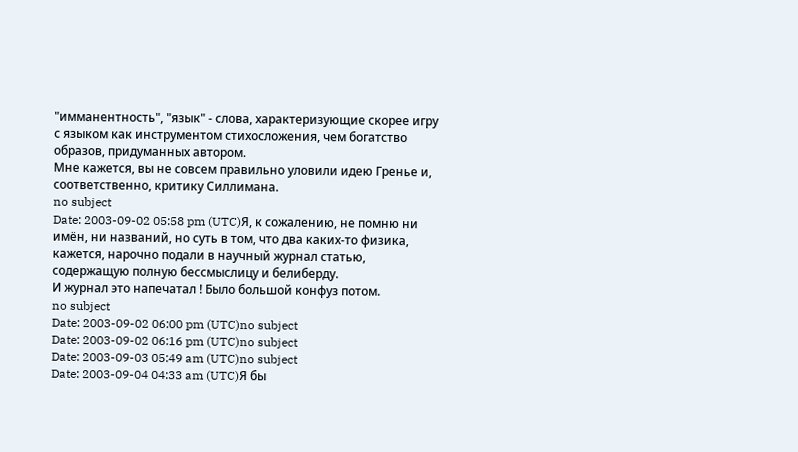"имманентность", "язык" - слова, характеризующие скорее игру с языком как инструментом стихосложения, чем богатство образов, придуманных автором.
Мне кажется, вы не совсем правильно уловили идею Гренье и, соответственно, критику Силлимана.
no subject
Date: 2003-09-02 05:58 pm (UTC)Я, к сожалению, не помню ни имён, ни названий, но суть в том, что два каких-то физика, кажется, нарочно подали в научный журнал статью, содержащую полную бессмыслицу и белиберду.
И журнал это напечатал ! Было большой конфуз потом.
no subject
Date: 2003-09-02 06:00 pm (UTC)no subject
Date: 2003-09-02 06:16 pm (UTC)no subject
Date: 2003-09-03 05:49 am (UTC)no subject
Date: 2003-09-04 04:33 am (UTC)Я бы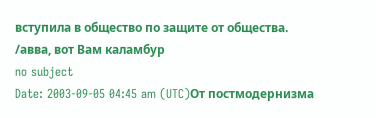вступила в общество по защите от общества.
/авва, вот Вам каламбур
no subject
Date: 2003-09-05 04:45 am (UTC)От постмодернизма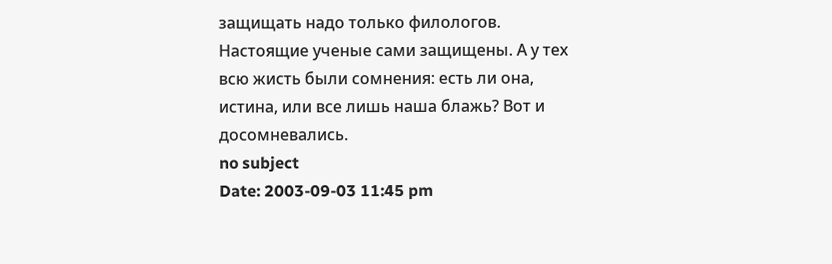защищать надо только филологов. Настоящие ученые сами защищены. А у тех всю жисть были сомнения: есть ли она, истина, или все лишь наша блажь? Вот и досомневались.
no subject
Date: 2003-09-03 11:45 pm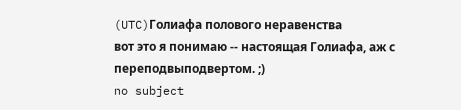(UTC)Голиафа полового неравенства
вот это я понимаю -- настоящая Голиафа, аж с переподвыподвертом. ;)
no subject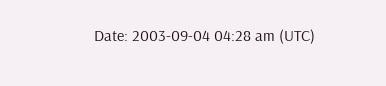Date: 2003-09-04 04:28 am (UTC)